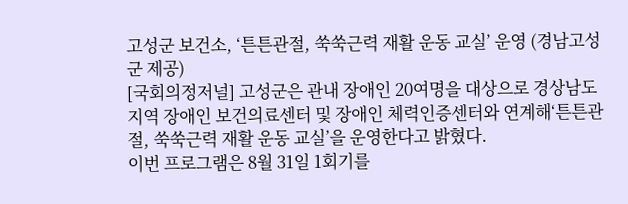고성군 보건소, ‘튼튼관절, 쑥쑥근력 재활 운동 교실’ 운영 (경남고성군 제공)
[국회의정저널] 고성군은 관내 장애인 20여명을 대상으로 경상남도 지역 장애인 보건의료센터 및 장애인 체력인증센터와 연계해‘튼튼관절, 쑥쑥근력 재활 운동 교실’을 운영한다고 밝혔다.
이번 프로그램은 8월 31일 1회기를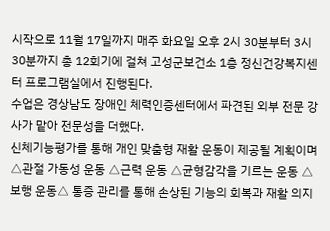시작으로 11월 17일까지 매주 화요일 오후 2시 30분부터 3시 30분까지 총 12회기에 걸쳐 고성군보건소 1층 정신건강복지센터 프로그램실에서 진행된다.
수업은 경상남도 장애인 체력인증센터에서 파견된 외부 전문 강사가 맡아 전문성을 더했다.
신체기능평가를 통해 개인 맞춤형 재활 운동이 제공될 계획이며 △관절 가동성 운동 △근력 운동 △균형감각을 기르는 운동 △보행 운동△ 통증 관리를 통해 손상된 기능의 회복과 재활 의지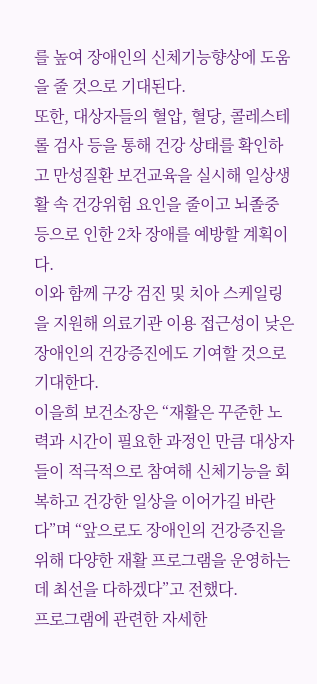를 높여 장애인의 신체기능향상에 도움을 줄 것으로 기대된다.
또한, 대상자들의 혈압, 혈당, 콜레스테롤 검사 등을 통해 건강 상태를 확인하고 만성질환 보건교육을 실시해 일상생활 속 건강위험 요인을 줄이고 뇌졸중 등으로 인한 2차 장애를 예방할 계획이다.
이와 함께 구강 검진 및 치아 스케일링을 지원해 의료기관 이용 접근성이 낮은 장애인의 건강증진에도 기여할 것으로 기대한다.
이을희 보건소장은 “재활은 꾸준한 노력과 시간이 필요한 과정인 만큼 대상자들이 적극적으로 참여해 신체기능을 회복하고 건강한 일상을 이어가길 바란다”며 “앞으로도 장애인의 건강증진을 위해 다양한 재활 프로그램을 운영하는 데 최선을 다하겠다”고 전했다.
프로그램에 관련한 자세한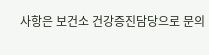사항은 보건소 건강증진담당으로 문의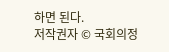하면 된다.
저작권자 © 국회의정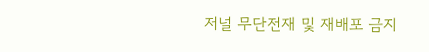저널 무단전재 및 재배포 금지